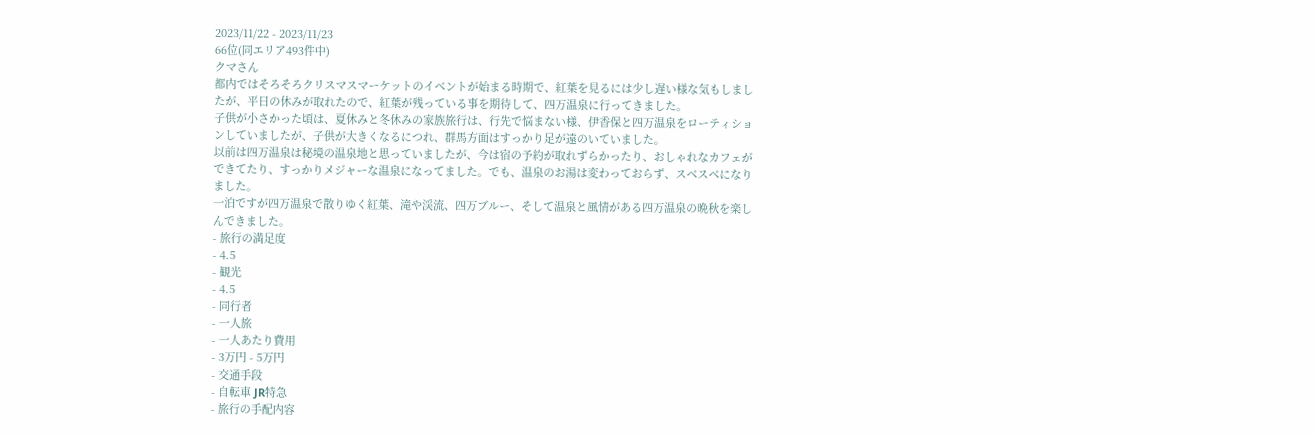2023/11/22 - 2023/11/23
66位(同エリア493件中)
クマさん
都内ではそろそろクリスマスマーケットのイベントが始まる時期で、紅葉を見るには少し遅い様な気もしましたが、平日の休みが取れたので、紅葉が残っている事を期待して、四万温泉に行ってきました。
子供が小さかった頃は、夏休みと冬休みの家族旅行は、行先で悩まない様、伊香保と四万温泉をローティションしていましたが、子供が大きくなるにつれ、群馬方面はすっかり足が遠のいていました。
以前は四万温泉は秘境の温泉地と思っていましたが、今は宿の予約が取れずらかったり、おしゃれなカフェができてたり、すっかりメジャーな温泉になってました。でも、温泉のお湯は変わっておらず、スベスベになりました。
一泊ですが四万温泉で散りゆく紅葉、滝や渓流、四万ブルー、そして温泉と風情がある四万温泉の晩秋を楽しんできました。
- 旅行の満足度
- 4.5
- 観光
- 4.5
- 同行者
- 一人旅
- 一人あたり費用
- 3万円 - 5万円
- 交通手段
- 自転車 JR特急
- 旅行の手配内容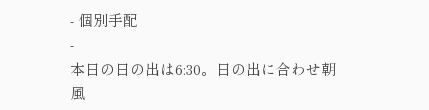- 個別手配
-
本日の日の出は6:30。日の出に合わせ朝風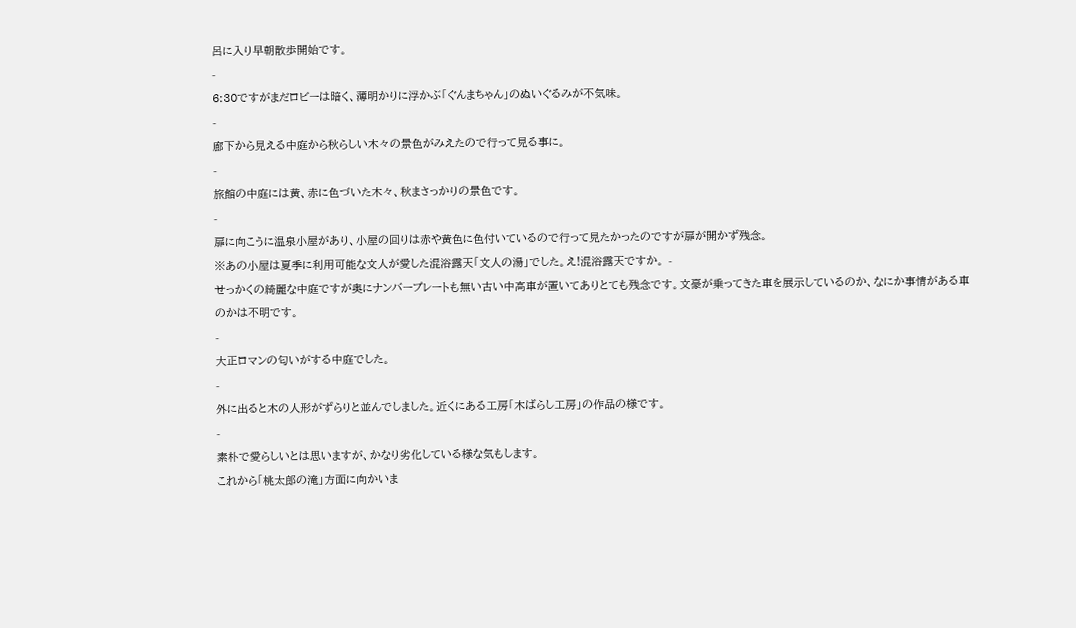呂に入り早朝散歩開始です。
-
6:30ですがまだロビーは暗く、薄明かりに浮かぶ「ぐんまちゃん」のぬいぐるみが不気味。
-
廊下から見える中庭から秋らしい木々の景色がみえたので行って見る事に。
-
旅館の中庭には黄、赤に色づいた木々、秋まさっかりの景色です。
-
扉に向こうに温泉小屋があり、小屋の回りは赤や黄色に色付いているので行って見たかったのですが扉が開かず残念。
※あの小屋は夏季に利用可能な文人が愛した混浴露天「文人の湯」でした。え!混浴露天ですか。 -
せっかくの綺麗な中庭ですが奥にナンバープレートも無い古い中高車が置いてありとても残念です。文豪が乗ってきた車を展示しているのか、なにか事情がある車のかは不明です。
-
大正ロマンの匂いがする中庭でした。
-
外に出ると木の人形がずらりと並んでしました。近くにある工房「木ばらし工房」の作品の様です。
-
素朴で愛らしいとは思いますが、かなり劣化している様な気もします。
これから「桃太郎の滝」方面に向かいま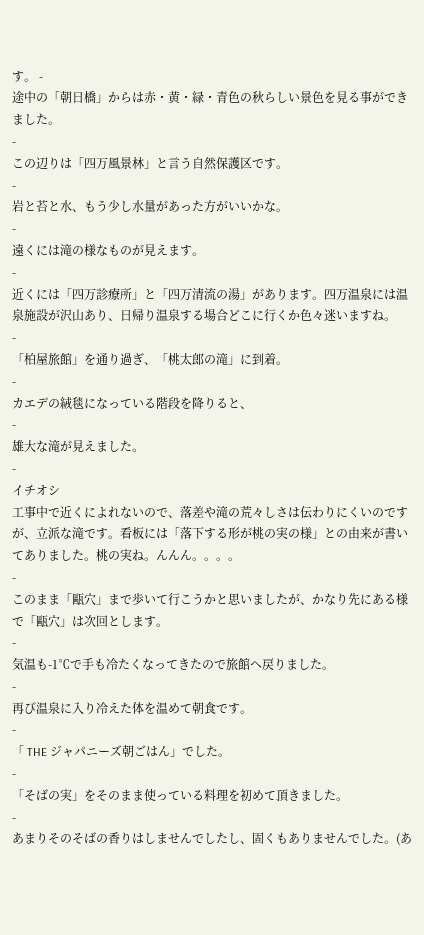す。 -
途中の「朝日橋」からは赤・黄・緑・青色の秋らしい景色を見る事ができました。
-
この辺りは「四万風景林」と言う自然保護区です。
-
岩と苔と水、もう少し水量があった方がいいかな。
-
遠くには滝の様なものが見えます。
-
近くには「四万診療所」と「四万清流の湯」があります。四万温泉には温泉施設が沢山あり、日帰り温泉する場合どこに行くか色々迷いますね。
-
「柏屋旅館」を通り過ぎ、「桃太郎の滝」に到着。
-
カエデの絨毯になっている階段を降りると、
-
雄大な滝が見えました。
-
イチオシ
工事中で近くによれないので、落差や滝の荒々しさは伝わりにくいのですが、立派な滝です。看板には「落下する形が桃の実の様」との由来が書いてありました。桃の実ね。んんん。。。。
-
このまま「甌穴」まで歩いて行こうかと思いましたが、かなり先にある様で「甌穴」は次回とします。
-
気温も-1℃で手も冷たくなってきたので旅館へ戻りました。
-
再び温泉に入り冷えた体を温めて朝食です。
-
「 THE ジャパニーズ朝ごはん」でした。
-
「そばの実」をそのまま使っている料理を初めて頂きました。
-
あまりそのそばの香りはしませんでしたし、固くもありませんでした。(あ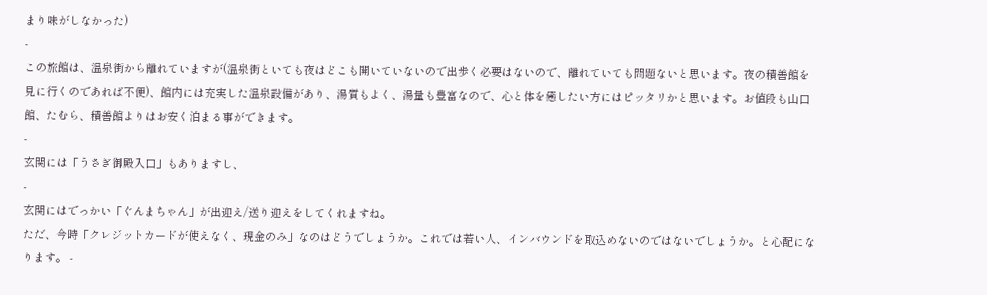まり味がしなかった)
-
この旅館は、温泉街から離れていますが(温泉街といても夜はどこも開いていないので出歩く必要はないので、離れていても問題ないと思います。夜の積善館を見に行くのであれば不便)、館内には充実した温泉設備があり、湯質もよく、湯量も豊富なので、心と体を癒したい方にはピッタリかと思います。お値段も山口館、たむら、積善館よりはお安く泊まる事ができます。
-
玄関には「うさぎ御殿入口」もありますし、
-
玄関にはでっかい「ぐんまちゃん」が出迎え/送り迎えをしてくれますね。
ただ、今時「クレジットカードが使えなく、現金のみ」なのはどうでしょうか。これでは若い人、インバウンドを取込めないのではないでしょうか。と心配になります。 -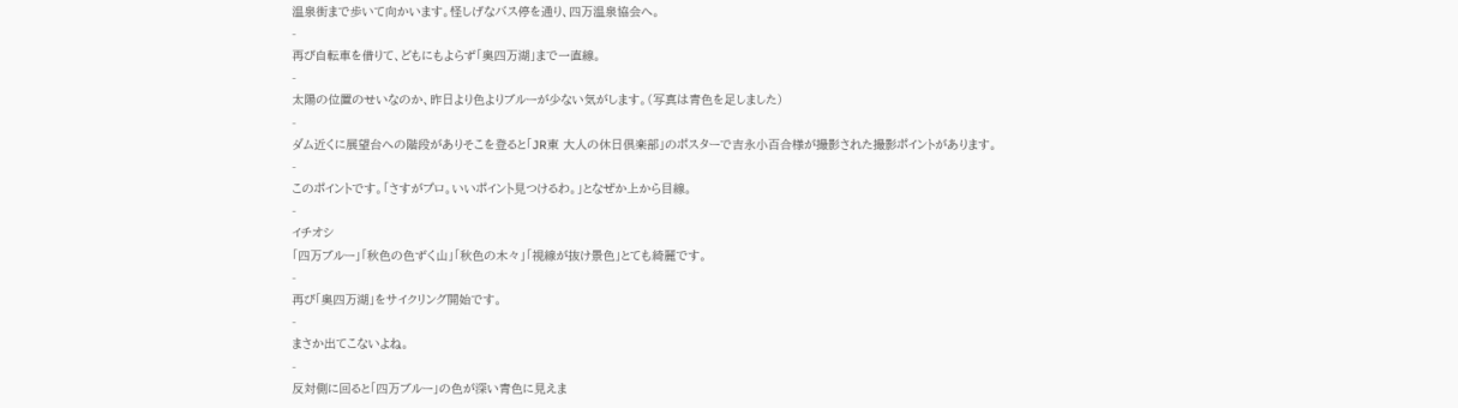温泉街まで歩いて向かいます。怪しげなバス停を通り、四万温泉協会へ。
-
再び自転車を借りて、どもにもよらず「奥四万湖」まで一直線。
-
太陽の位置のせいなのか、昨日より色よりブルーが少ない気がします。(写真は青色を足しました)
-
ダム近くに展望台への階段がありそこを登ると「JR東 大人の休日倶楽部」のポスターで吉永小百合様が撮影された撮影ポイントがあります。
-
このポイントです。「さすがプロ。いいポイント見つけるわ。」となぜか上から目線。
-
イチオシ
「四万ブルー」「秋色の色ずく山」「秋色の木々」「視線が抜け景色」とても綺麗です。
-
再び「奥四万湖」をサイクリング開始です。
-
まさか出てこないよね。
-
反対側に回ると「四万ブルー」の色が深い青色に見えま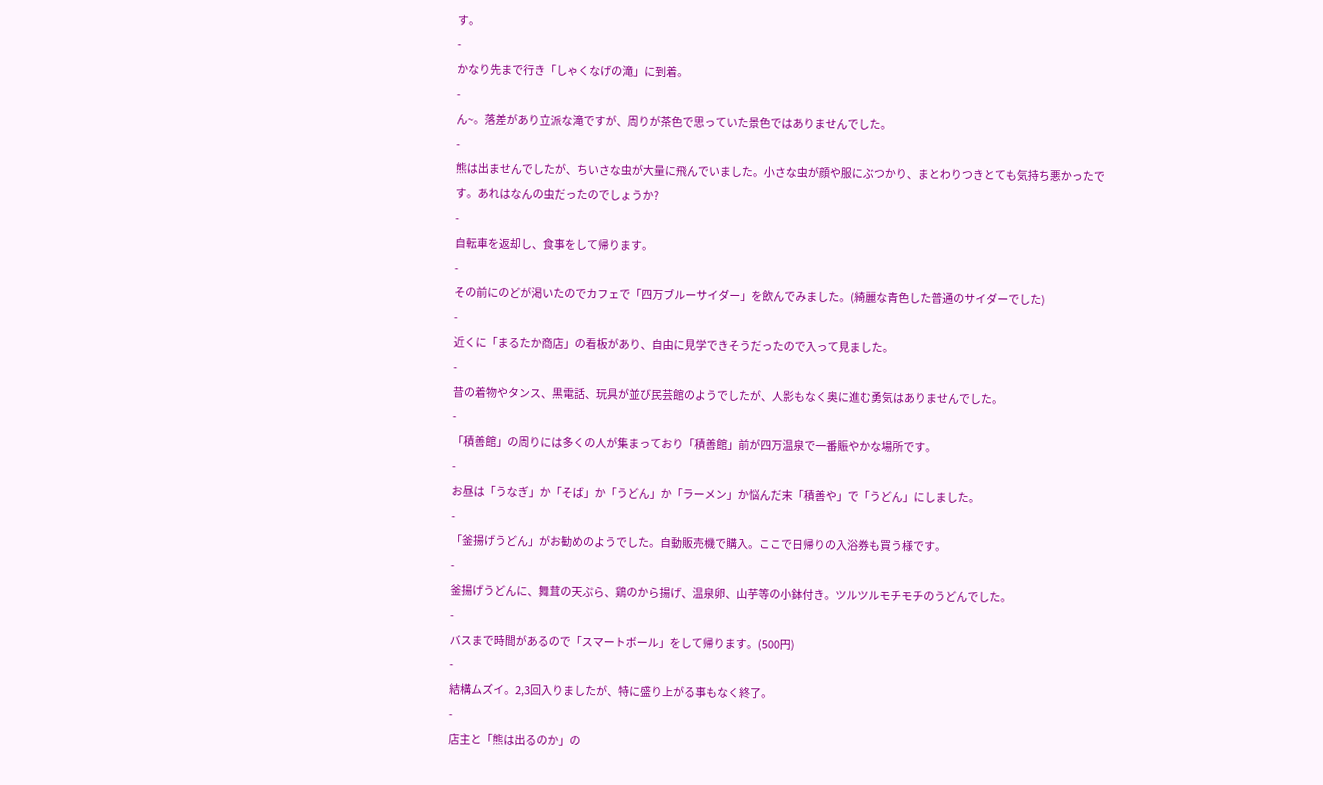す。
-
かなり先まで行き「しゃくなげの滝」に到着。
-
ん~。落差があり立派な滝ですが、周りが茶色で思っていた景色ではありませんでした。
-
熊は出ませんでしたが、ちいさな虫が大量に飛んでいました。小さな虫が顔や服にぶつかり、まとわりつきとても気持ち悪かったです。あれはなんの虫だったのでしょうか?
-
自転車を返却し、食事をして帰ります。
-
その前にのどが渇いたのでカフェで「四万ブルーサイダー」を飲んでみました。(綺麗な青色した普通のサイダーでした)
-
近くに「まるたか商店」の看板があり、自由に見学できそうだったので入って見ました。
-
昔の着物やタンス、黒電話、玩具が並び民芸館のようでしたが、人影もなく奥に進む勇気はありませんでした。
-
「積善館」の周りには多くの人が集まっており「積善館」前が四万温泉で一番賑やかな場所です。
-
お昼は「うなぎ」か「そば」か「うどん」か「ラーメン」か悩んだ末「積善や」で「うどん」にしました。
-
「釜揚げうどん」がお勧めのようでした。自動販売機で購入。ここで日帰りの入浴券も買う様です。
-
釜揚げうどんに、舞茸の天ぷら、鶏のから揚げ、温泉卵、山芋等の小鉢付き。ツルツルモチモチのうどんでした。
-
バスまで時間があるので「スマートボール」をして帰ります。(500円)
-
結構ムズイ。2,3回入りましたが、特に盛り上がる事もなく終了。
-
店主と「熊は出るのか」の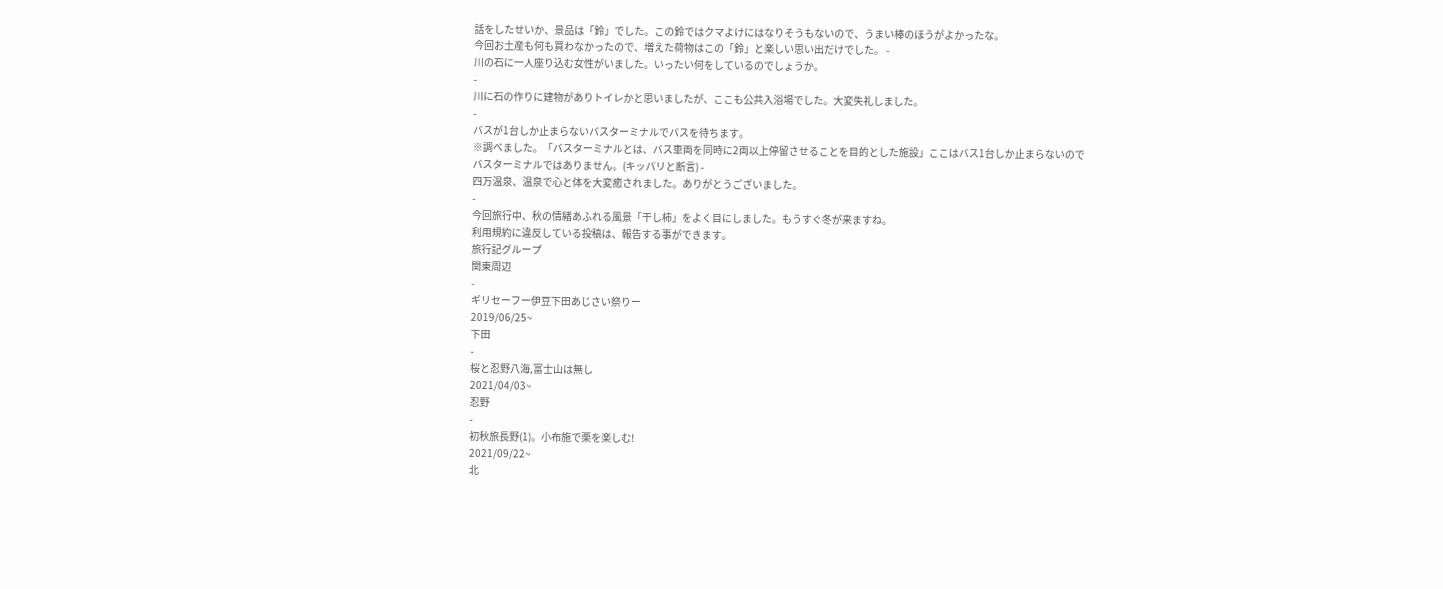話をしたせいか、景品は「鈴」でした。この鈴ではクマよけにはなりそうもないので、うまい棒のほうがよかったな。
今回お土産も何も買わなかったので、増えた荷物はこの「鈴」と楽しい思い出だけでした。 -
川の石に一人座り込む女性がいました。いったい何をしているのでしょうか。
-
川に石の作りに建物がありトイレかと思いましたが、ここも公共入浴場でした。大変失礼しました。
-
バスが1台しか止まらないバスターミナルでバスを待ちます。
※調べました。「バスターミナルとは、バス車両を同時に2両以上停留させることを目的とした施設」ここはバス1台しか止まらないのでバスターミナルではありません。(キッパリと断言) -
四万温泉、温泉で心と体を大変癒されました。ありがとうございました。
-
今回旅行中、秋の情緒あふれる風景「干し柿」をよく目にしました。もうすぐ冬が来ますね。
利用規約に違反している投稿は、報告する事ができます。
旅行記グループ
関東周辺
-
ギリセーフー伊豆下田あじさい祭りー
2019/06/25~
下田
-
桜と忍野八海,富士山は無し
2021/04/03~
忍野
-
初秋旅長野(1)。小布施で栗を楽しむ!
2021/09/22~
北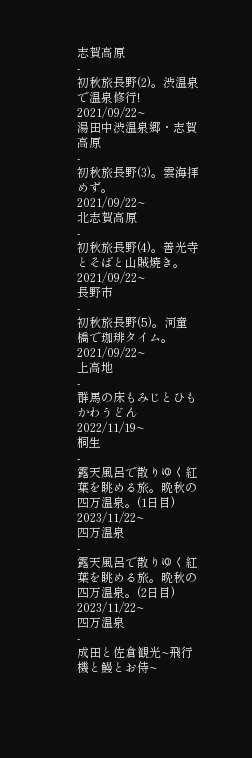志賀高原
-
初秋旅長野(2)。渋温泉で温泉修行!
2021/09/22~
湯田中渋温泉郷・志賀高原
-
初秋旅長野(3)。雲海拝めず。
2021/09/22~
北志賀高原
-
初秋旅長野(4)。善光寺とそばと山賊焼き。
2021/09/22~
長野市
-
初秋旅長野(5)。河童橋で珈琲タイム。
2021/09/22~
上高地
-
群馬の床もみじとひもかわうどん
2022/11/19~
桐生
-
露天風呂で散りゆく紅葉を眺める旅。晩秋の四万温泉。(1日目)
2023/11/22~
四万温泉
-
露天風呂で散りゆく紅葉を眺める旅。晩秋の四万温泉。(2日目)
2023/11/22~
四万温泉
-
成田と佐倉観光~飛行機と鰻とお侍~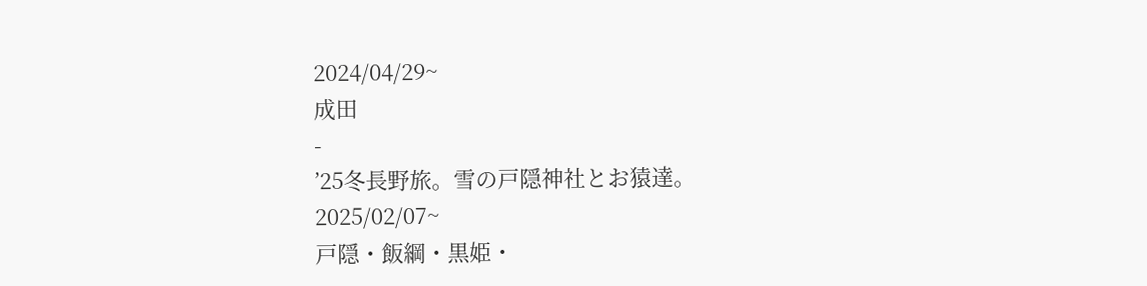2024/04/29~
成田
-
’25冬長野旅。雪の戸隠神社とお猿達。
2025/02/07~
戸隠・飯綱・黒姫・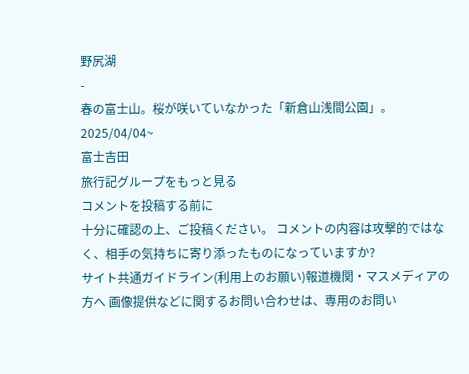野尻湖
-
春の富士山。桜が咲いていなかった「新倉山浅間公園」。
2025/04/04~
富士吉田
旅行記グループをもっと見る
コメントを投稿する前に
十分に確認の上、ご投稿ください。 コメントの内容は攻撃的ではなく、相手の気持ちに寄り添ったものになっていますか?
サイト共通ガイドライン(利用上のお願い)報道機関・マスメディアの方へ 画像提供などに関するお問い合わせは、専用のお問い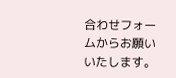合わせフォームからお願いいたします。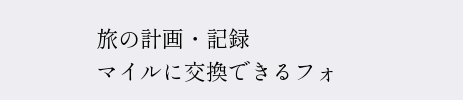旅の計画・記録
マイルに交換できるフォ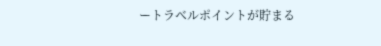ートラベルポイントが貯まる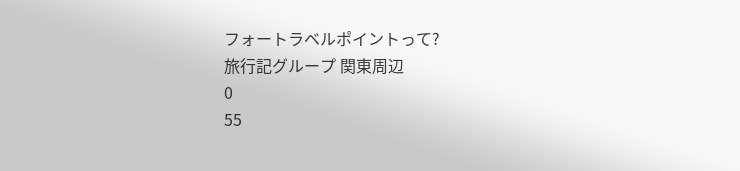フォートラベルポイントって?
旅行記グループ 関東周辺
0
55